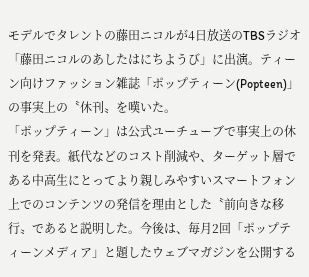モデルでタレントの藤田ニコルが4日放送のTBSラジオ「藤田ニコルのあしたはにちようび」に出演。ティーン向けファッション雑誌「ポップティーン(Popteen)」の事実上の〝休刊〟を嘆いた。
「ポップティーン」は公式ユーチューブで事実上の休刊を発表。紙代などのコスト削減や、ターゲット層である中高生にとってより親しみやすいスマートフォン上でのコンテンツの発信を理由とした〝前向きな移行〟であると説明した。今後は、毎月2回「ポップティーンメディア」と題したウェブマガジンを公開する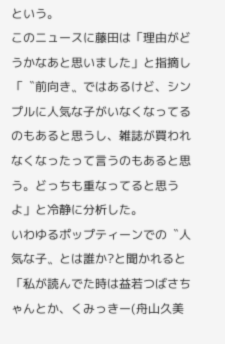という。
このニュースに藤田は「理由がどうかなあと思いました」と指摘し「〝前向き〟ではあるけど、シンプルに人気な子がいなくなってるのもあると思うし、雑誌が買われなくなったって言うのもあると思う。どっちも重なってると思うよ」と冷静に分析した。
いわゆるポップティーンでの〝人気な子〟とは誰か?と聞かれると「私が読んでた時は益若つばさちゃんとか、くみっきー(舟山久美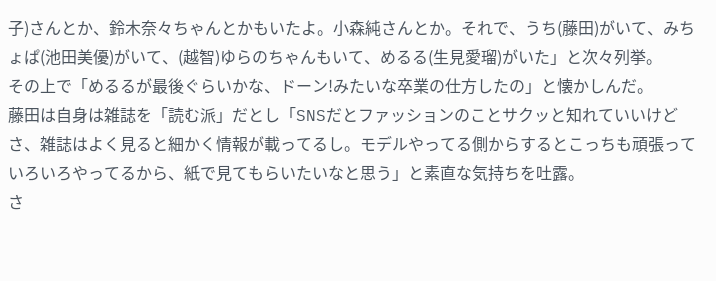子)さんとか、鈴木奈々ちゃんとかもいたよ。小森純さんとか。それで、うち(藤田)がいて、みちょぱ(池田美優)がいて、(越智)ゆらのちゃんもいて、めるる(生見愛瑠)がいた」と次々列挙。
その上で「めるるが最後ぐらいかな、ドーン!みたいな卒業の仕方したの」と懐かしんだ。
藤田は自身は雑誌を「読む派」だとし「SNSだとファッションのことサクッと知れていいけどさ、雑誌はよく見ると細かく情報が載ってるし。モデルやってる側からするとこっちも頑張っていろいろやってるから、紙で見てもらいたいなと思う」と素直な気持ちを吐露。
さ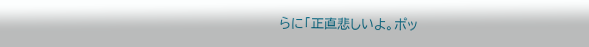らに「正直悲しいよ。ポッ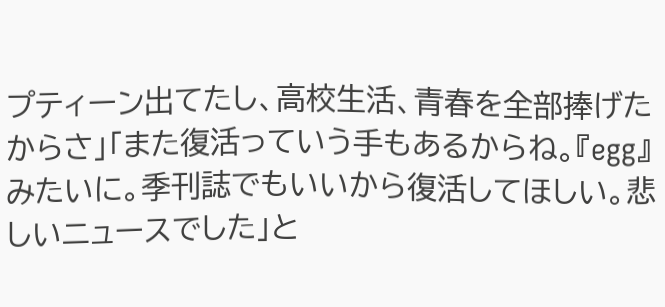プティーン出てたし、高校生活、青春を全部捧げたからさ」「また復活っていう手もあるからね。『egg』みたいに。季刊誌でもいいから復活してほしい。悲しいニュースでした」と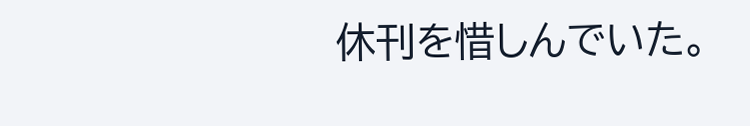休刊を惜しんでいた。